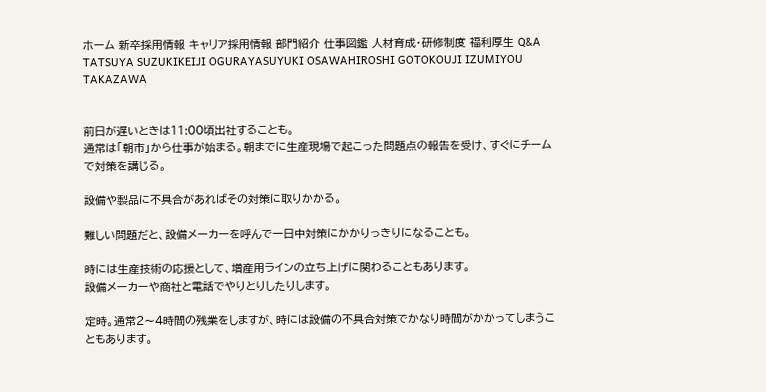ホーム 新卒採用情報 キャリア採用情報 部門紹介 仕事図鑑 人材育成・研修制度 福利厚生 Q&A
TATSUYA SUZUKIKEIJI OGURAYASUYUKI OSAWAHIROSHI GOTOKOUJI IZUMIYOU TAKAZAWA


前日が遅いときは11:00頃出社することも。
通常は「朝市」から仕事が始まる。朝までに生産現場で起こった問題点の報告を受け、すぐにチームで対策を講じる。

設備や製品に不具合があればその対策に取りかかる。

難しい問題だと、設備メーカーを呼んで一日中対策にかかりっきりになることも。

時には生産技術の応援として、増産用ラインの立ち上げに関わることもあります。
設備メーカーや商社と電話でやりとりしたりします。

定時。通常2〜4時間の残業をしますが、時には設備の不具合対策でかなり時間がかかってしまうこともあります。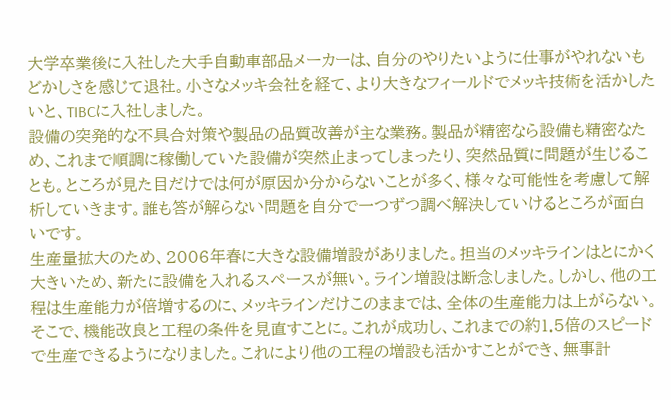大学卒業後に入社した大手自動車部品メーカーは、自分のやりたいように仕事がやれないもどかしさを感じて退社。小さなメッキ会社を経て、より大きなフィールドでメッキ技術を活かしたいと、TIBCに入社しました。
設備の突発的な不具合対策や製品の品質改善が主な業務。製品が精密なら設備も精密なため、これまで順調に稼働していた設備が突然止まってしまったり、突然品質に問題が生じることも。ところが見た目だけでは何が原因か分からないことが多く、様々な可能性を考慮して解析していきます。誰も答が解らない問題を自分で一つずつ調べ解決していけるところが面白いです。
生産量拡大のため、2006年春に大きな設備増設がありました。担当のメッキラインはとにかく大きいため、新たに設備を入れるスペースが無い。ライン増設は断念しました。しかし、他の工程は生産能力が倍増するのに、メッキラインだけこのままでは、全体の生産能力は上がらない。そこで、機能改良と工程の条件を見直すことに。これが成功し、これまでの約1.5倍のスピードで生産できるようになりました。これにより他の工程の増設も活かすことができ、無事計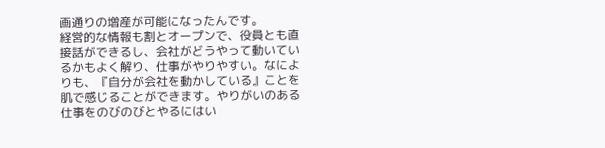画通りの増産が可能になったんです。
経営的な情報も割とオープンで、役員とも直接話ができるし、会社がどうやって動いているかもよく解り、仕事がやりやすい。なによりも、『自分が会社を動かしている』ことを肌で感じることができます。やりがいのある仕事をのびのびとやるにはい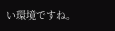い環境ですね。